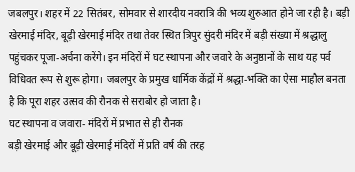जबलपुर। शहर में 22 सितंबर, सोमवार से शारदीय नवरात्रि की भव्य शुरुआत होने जा रही है। बड़ी खेरमाई मंदिर, बूढ़ी खेरमाई मंदिर तथा तेवर स्थित त्रिपुर सुंदरी मंदिर में बड़ी संख्या में श्रद्धालु पहुंचकर पूजा-अर्चना करेंगे। इन मंदिरों में घट स्थापना और जवारे के अनुष्ठानों के साथ यह पर्व विधिवत रूप से शुरू होगा। जबलपुर के प्रमुख धार्मिक केंद्रों में श्रद्धा-भक्ति का ऐसा माहौल बनता है कि पूरा शहर उत्सव की रौनक से सराबोर हो जाता है।
घट स्थापना व जवारा- मंदिरों में प्रभात से ही रौनक
बड़ी खेरमाई और बूढ़ी खेरमाई मंदिरों में प्रति वर्ष की तरह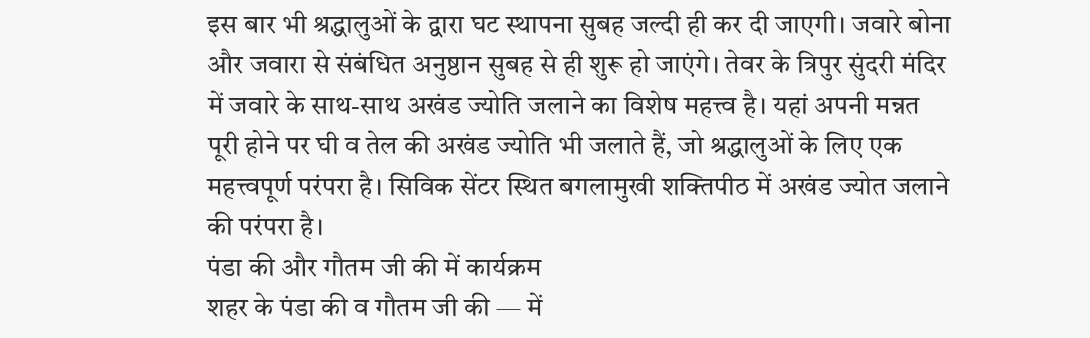इस बार भी श्रद्धालुओं के द्वारा घट स्थापना सुबह जल्दी ही कर दी जाएगी। जवारे बोना और जवारा से संबंधित अनुष्ठान सुबह से ही शुरू हो जाएंगे। तेवर के त्रिपुर सुंदरी मंदिर में जवारे के साथ-साथ अखंड ज्योति जलाने का विशेष महत्त्व है। यहां अपनी मन्नत पूरी होने पर घी व तेल की अखंड ज्योति भी जलाते हैं, जो श्रद्धालुओं के लिए एक महत्त्वपूर्ण परंपरा है। सिविक सेंटर स्थित बगलामुखी शक्तिपीठ में अखंड ज्योत जलाने की परंपरा है।
पंडा की और गौतम जी की में कार्यक्रम
शहर के पंडा की व गौतम जी की — में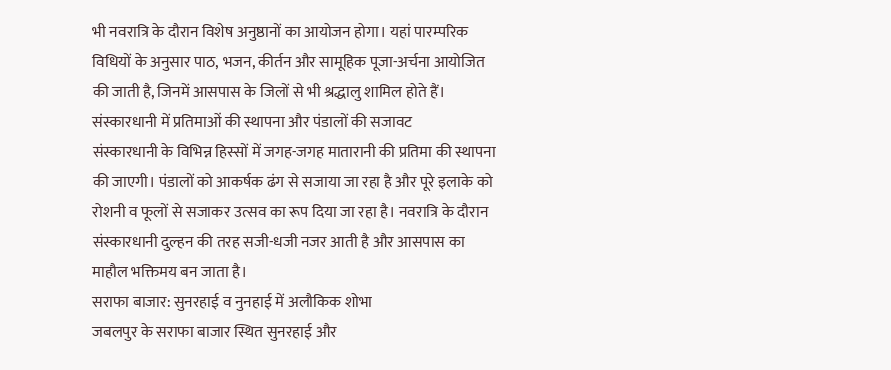भी नवरात्रि के दौरान विशेष अनुष्ठानों का आयोजन होगा। यहां पारम्परिक विधियों के अनुसार पाठ, भजन, कीर्तन और सामूहिक पूजा-अर्चना आयोजित की जाती है, जिनमें आसपास के जिलों से भी श्रद्धालु शामिल होते हैं।
संस्कारधानी में प्रतिमाओं की स्थापना और पंडालों की सजावट
संस्कारधानी के विभिन्न हिस्सों में जगह-जगह मातारानी की प्रतिमा की स्थापना की जाएगी। पंडालों को आकर्षक ढंग से सजाया जा रहा है और पूरे इलाके को रोशनी व फूलों से सजाकर उत्सव का रूप दिया जा रहा है। नवरात्रि के दौरान संस्कारधानी दुल्हन की तरह सजी-धजी नजर आती है और आसपास का माहौल भक्तिमय बन जाता है।
सराफा बाजार: सुनरहाई व नुनहाई में अलौकिक शोभा
जबलपुर के सराफा बाजार स्थित सुनरहाई और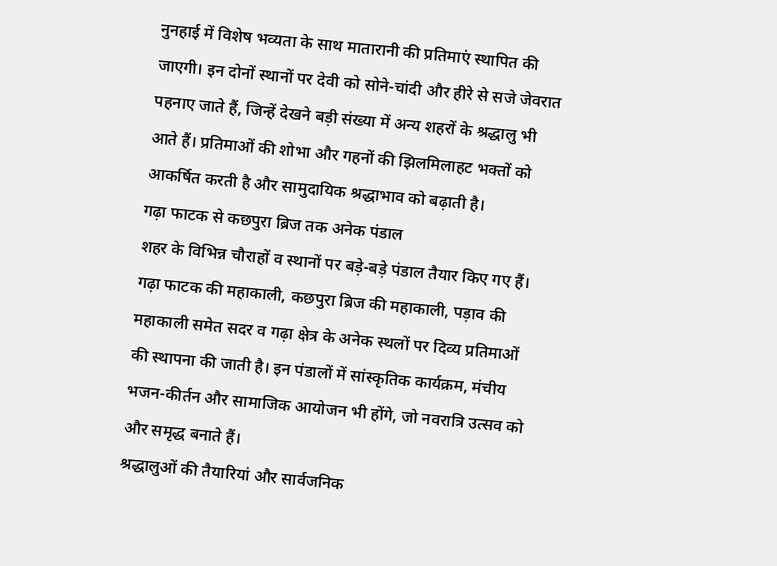नुनहाई में विशेष भव्यता के साथ मातारानी की प्रतिमाएं स्थापित की जाएगी। इन दोनों स्थानों पर देवी को सोने-चांदी और हीरे से सजे जेवरात पहनाए जाते हैं, जिन्हें देखने बड़ी संख्या में अन्य शहरों के श्रद्धालु भी आते हैं। प्रतिमाओं की शोभा और गहनों की झिलमिलाहट भक्तों को आकर्षित करती है और सामुदायिक श्रद्धाभाव को बढ़ाती है।
गढ़ा फाटक से कछपुरा ब्रिज तक अनेक पंडाल
शहर के विभिन्न चौराहों व स्थानों पर बड़े-बड़े पंडाल तैयार किए गए हैं। गढ़ा फाटक की महाकाली, कछपुरा ब्रिज की महाकाली, पड़ाव की महाकाली समेत सदर व गढ़ा क्षेत्र के अनेक स्थलों पर दिव्य प्रतिमाओं की स्थापना की जाती है। इन पंडालों में सांस्कृतिक कार्यक्रम, मंचीय भजन-कीर्तन और सामाजिक आयोजन भी होंगे, जो नवरात्रि उत्सव को और समृद्ध बनाते हैं।
श्रद्धालुओं की तैयारियां और सार्वजनिक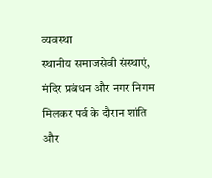व्यवस्था
स्थानीय समाजसेवी संस्थाएं, मंदिर प्रबंधन और नगर निगम मिलकर पर्व के दौरान शांति और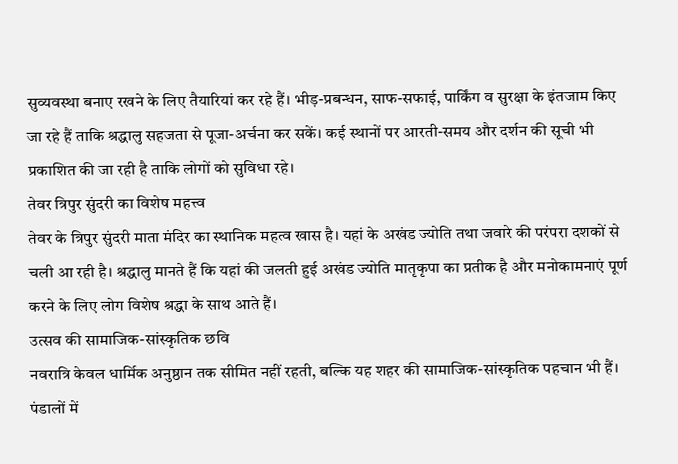सुव्यवस्था बनाए रखने के लिए तैयारियां कर रहे हैं। भीड़-प्रबन्धन, साफ-सफाई, पार्किंग व सुरक्षा के इंतजाम किए जा रहे हैं ताकि श्रद्धालु सहजता से पूजा-अर्चना कर सकें। कई स्थानों पर आरती-समय और दर्शन की सूची भी प्रकाशित की जा रही है ताकि लोगों को सुविधा रहे।
तेवर त्रिपुर सुंदरी का विशेष महत्त्व
तेवर के त्रिपुर सुंदरी माता मंदिर का स्थानिक महत्व खास है। यहां के अखंड ज्योति तथा जवारे की परंपरा दशकों से चली आ रही है। श्रद्धालु मानते हैं कि यहां की जलती हुई अखंड ज्योति मातृकृपा का प्रतीक है और मनोकामनाएं पूर्ण करने के लिए लोग विशेष श्रद्धा के साथ आते हैं।
उत्सव की सामाजिक-सांस्कृतिक छवि
नवरात्रि केवल धार्मिक अनुष्ठान तक सीमित नहीं रहती, बल्कि यह शहर की सामाजिक-सांस्कृतिक पहचान भी हैं। पंडालों में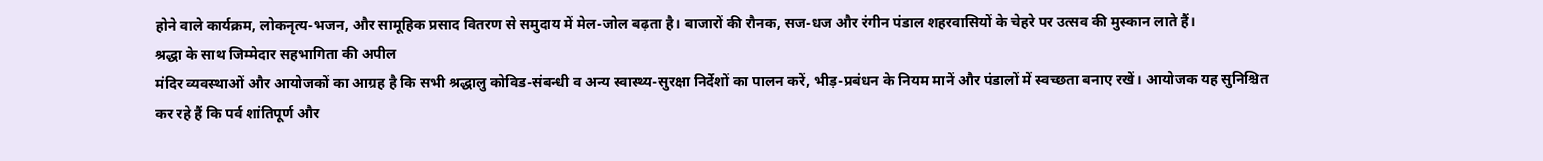होने वाले कार्यक्रम, लोकनृत्य-भजन, और सामूहिक प्रसाद वितरण से समुदाय में मेल-जोल बढ़ता है। बाजारों की रौनक, सज-धज और रंगीन पंडाल शहरवासियों के चेहरे पर उत्सव की मुस्कान लाते हैं।
श्रद्धा के साथ जिम्मेदार सहभागिता की अपील
मंदिर व्यवस्थाओं और आयोजकों का आग्रह है कि सभी श्रद्धालु कोविड-संबन्धी व अन्य स्वास्थ्य-सुरक्षा निर्देशों का पालन करें, भीड़-प्रबंधन के नियम मानें और पंडालों में स्वच्छता बनाए रखें। आयोजक यह सुनिश्चित कर रहे हैं कि पर्व शांतिपूर्ण और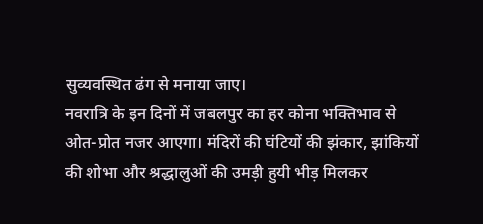सुव्यवस्थित ढंग से मनाया जाए।
नवरात्रि के इन दिनों में जबलपुर का हर कोना भक्तिभाव से ओत-प्रोत नजर आएगा। मंदिरों की घंटियों की झंकार, झांकियों की शोभा और श्रद्धालुओं की उमड़ी हुयी भीड़ मिलकर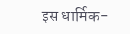इस धार्मिक-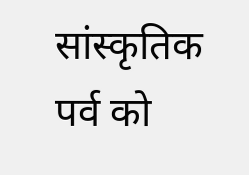सांस्कृतिक पर्व को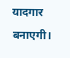यादगार बनाएगी।